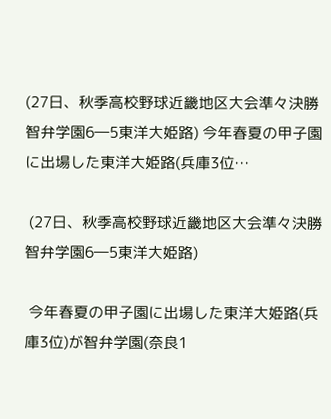(27日、秋季高校野球近畿地区大会準々決勝 智弁学園6―5東洋大姫路) 今年春夏の甲子園に出場した東洋大姫路(兵庫3位…

 (27日、秋季高校野球近畿地区大会準々決勝 智弁学園6―5東洋大姫路)

 今年春夏の甲子園に出場した東洋大姫路(兵庫3位)が智弁学園(奈良1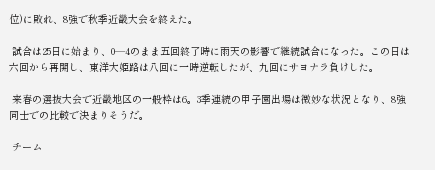位)に敗れ、8強で秋季近畿大会を終えた。

 試合は25日に始まり、0―4のまま五回終了時に雨天の影響で継続試合になった。この日は六回から再開し、東洋大姫路は八回に一時逆転したが、九回にサヨナラ負けした。

 来春の選抜大会で近畿地区の一般枠は6。3季連続の甲子園出場は微妙な状況となり、8強同士での比較で決まりそうだ。

 チーム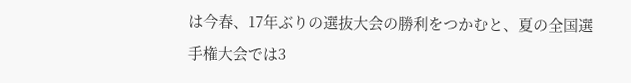は今春、17年ぶりの選抜大会の勝利をつかむと、夏の全国選手権大会では3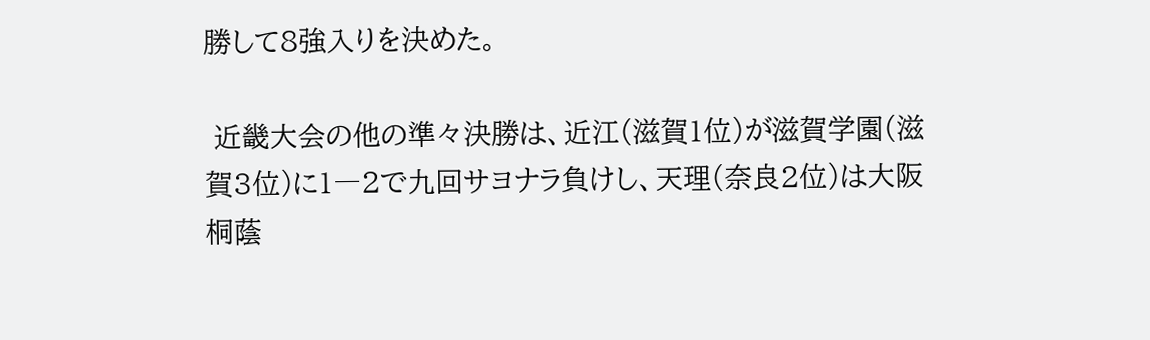勝して8強入りを決めた。

 近畿大会の他の準々決勝は、近江(滋賀1位)が滋賀学園(滋賀3位)に1―2で九回サヨナラ負けし、天理(奈良2位)は大阪桐蔭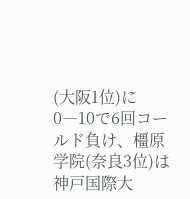(大阪1位)に0―10で6回コールド負け、橿原学院(奈良3位)は神戸国際大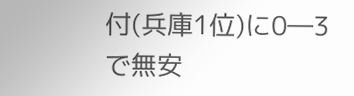付(兵庫1位)に0―3で無安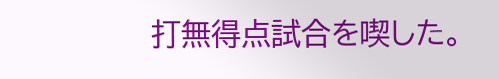打無得点試合を喫した。